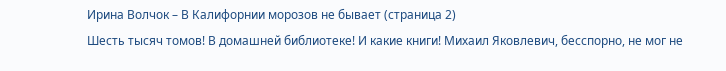Ирина Волчок – В Калифорнии морозов не бывает (страница 2)
Шесть тысяч томов! В домашней библиотеке! И какие книги! Михаил Яковлевич, бесспорно, не мог не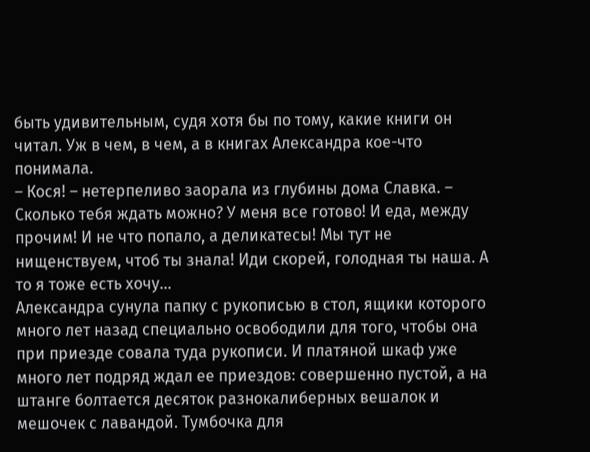быть удивительным, судя хотя бы по тому, какие книги он читал. Уж в чем, в чем, а в книгах Александра кое-что понимала.
– Кося! – нетерпеливо заорала из глубины дома Славка. – Сколько тебя ждать можно? У меня все готово! И еда, между прочим! И не что попало, а деликатесы! Мы тут не нищенствуем, чтоб ты знала! Иди скорей, голодная ты наша. А то я тоже есть хочу…
Александра сунула папку с рукописью в стол, ящики которого много лет назад специально освободили для того, чтобы она при приезде совала туда рукописи. И платяной шкаф уже много лет подряд ждал ее приездов: совершенно пустой, а на штанге болтается десяток разнокалиберных вешалок и мешочек с лавандой. Тумбочка для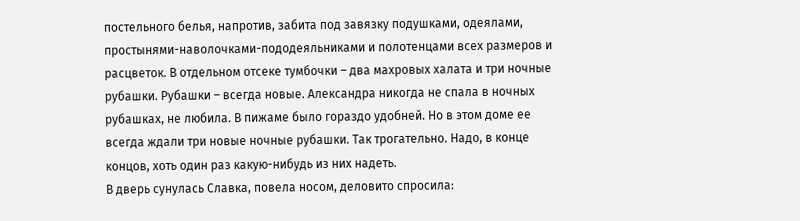постельного белья, напротив, забита под завязку подушками, одеялами, простынями-наволочками-пододеяльниками и полотенцами всех размеров и расцветок. В отдельном отсеке тумбочки – два махровых халата и три ночные рубашки. Рубашки – всегда новые. Александра никогда не спала в ночных рубашках, не любила. В пижаме было гораздо удобней. Но в этом доме ее всегда ждали три новые ночные рубашки. Так трогательно. Надо, в конце концов, хоть один раз какую-нибудь из них надеть.
В дверь сунулась Славка, повела носом, деловито спросила: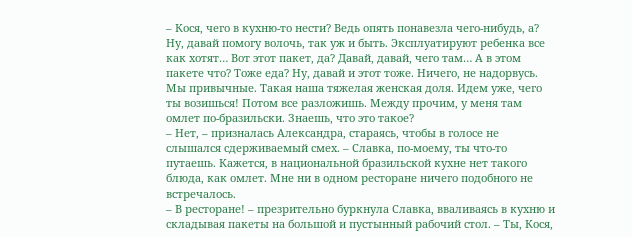– Кося, чего в кухню-то нести? Ведь опять понавезла чего-нибудь, а? Ну, давай помогу волочь, так уж и быть. Эксплуатируют ребенка все как хотят… Вот этот пакет, да? Давай, давай, чего там… А в этом пакете что? Тоже еда? Ну, давай и этот тоже. Ничего, не надорвусь. Мы привычные. Такая наша тяжелая женская доля. Идем уже, чего ты возишься! Потом все разложишь. Между прочим, у меня там омлет по-бразильски. Знаешь, что это такое?
– Нет, – призналась Александра, стараясь, чтобы в голосе не слышался сдерживаемый смех. – Славка, по-моему, ты что-то путаешь. Кажется, в национальной бразильской кухне нет такого блюда, как омлет. Мне ни в одном ресторане ничего подобного не встречалось.
– В ресторане! – презрительно буркнула Славка, вваливаясь в кухню и складывая пакеты на большой и пустынный рабочий стол. – Ты, Кося,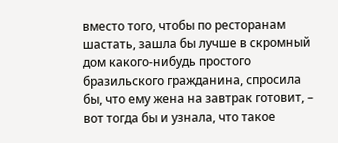вместо того, чтобы по ресторанам шастать, зашла бы лучше в скромный дом какого-нибудь простого бразильского гражданина, спросила бы, что ему жена на завтрак готовит, – вот тогда бы и узнала, что такое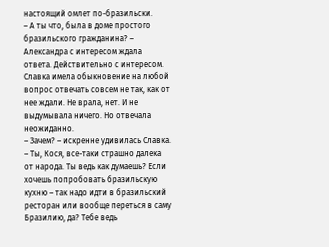настоящий омлет по-бразильски.
– А ты что, была в доме простого бразильского гражданина? – Александра с интересом ждала ответа. Действительно с интересом. Славка имела обыкновение на любой вопрос отвечать совсем не так, как от нее ждали. Не врала, нет. И не выдумывала ничего. Но отвечала неожиданно.
– Зачем? – искренне удивилась Славка. – Ты, Кося, все-таки страшно далека от народа. Ты ведь как думаешь? Если хочешь попробовать бразильскую кухню – так надо идти в бразильский ресторан или вообще переться в саму Бразилию, да? Тебе ведь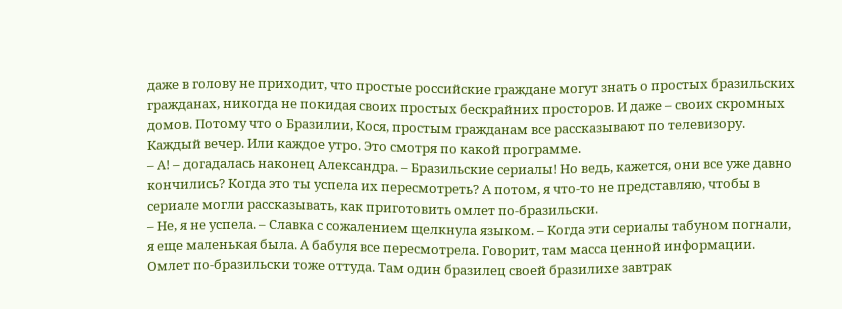даже в голову не приходит, что простые российские граждане могут знать о простых бразильских гражданах, никогда не покидая своих простых бескрайних просторов. И даже – своих скромных домов. Потому что о Бразилии, Кося, простым гражданам все рассказывают по телевизору. Каждый вечер. Или каждое утро. Это смотря по какой программе.
– А! – догадалась наконец Александра. – Бразильские сериалы! Но ведь, кажется, они все уже давно кончились? Когда это ты успела их пересмотреть? А потом, я что-то не представляю, чтобы в сериале могли рассказывать, как приготовить омлет по-бразильски.
– Не, я не успела. – Славка с сожалением щелкнула языком. – Когда эти сериалы табуном погнали, я еще маленькая была. А бабуля все пересмотрела. Говорит, там масса ценной информации. Омлет по-бразильски тоже оттуда. Там один бразилец своей бразилихе завтрак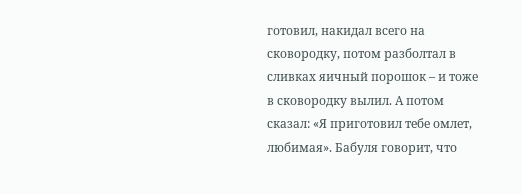готовил, накидал всего на сковородку, потом разболтал в сливках яичный порошок – и тоже в сковородку вылил. А потом сказал: «Я приготовил тебе омлет, любимая». Бабуля говорит, что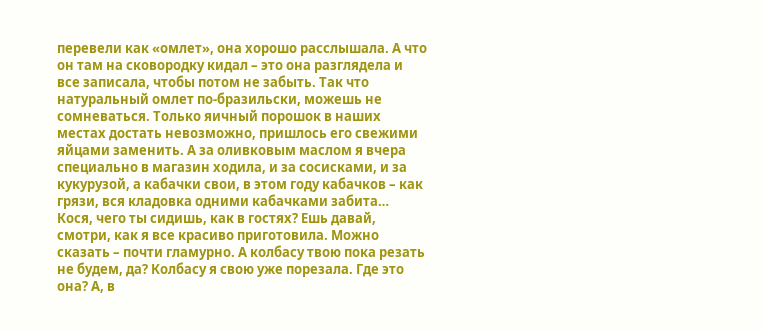перевели как «омлет», она хорошо расслышала. А что он там на сковородку кидал – это она разглядела и все записала, чтобы потом не забыть. Так что натуральный омлет по-бразильски, можешь не сомневаться. Только яичный порошок в наших местах достать невозможно, пришлось его свежими яйцами заменить. А за оливковым маслом я вчера специально в магазин ходила, и за сосисками, и за кукурузой, а кабачки свои, в этом году кабачков – как грязи, вся кладовка одними кабачками забита…
Кося, чего ты сидишь, как в гостях? Ешь давай, смотри, как я все красиво приготовила. Можно сказать – почти гламурно. А колбасу твою пока резать не будем, да? Колбасу я свою уже порезала. Где это она? А, в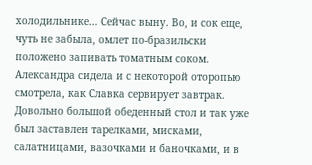холодильнике… Сейчас выну. Во, и сок еще, чуть не забыла, омлет по-бразильски положено запивать томатным соком.
Александра сидела и с некоторой оторопью смотрела, как Славка сервирует завтрак. Довольно большой обеденный стол и так уже был заставлен тарелками, мисками, салатницами, вазочками и баночками, и в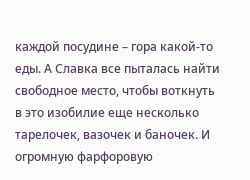каждой посудине – гора какой-то еды. А Славка все пыталась найти свободное место, чтобы воткнуть в это изобилие еще несколько тарелочек, вазочек и баночек. И огромную фарфоровую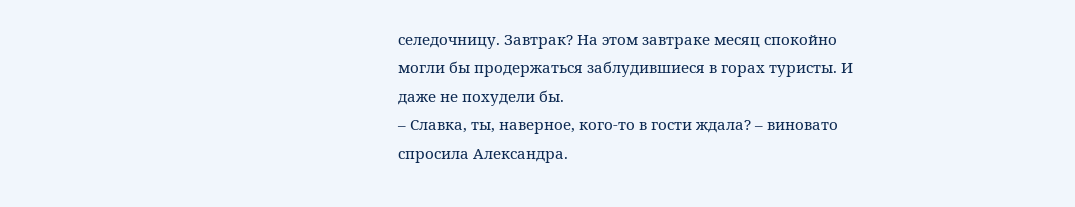селедочницу. Завтрак? На этом завтраке месяц спокойно могли бы продержаться заблудившиеся в горах туристы. И даже не похудели бы.
– Славка, ты, наверное, кого-то в гости ждала? – виновато спросила Александра.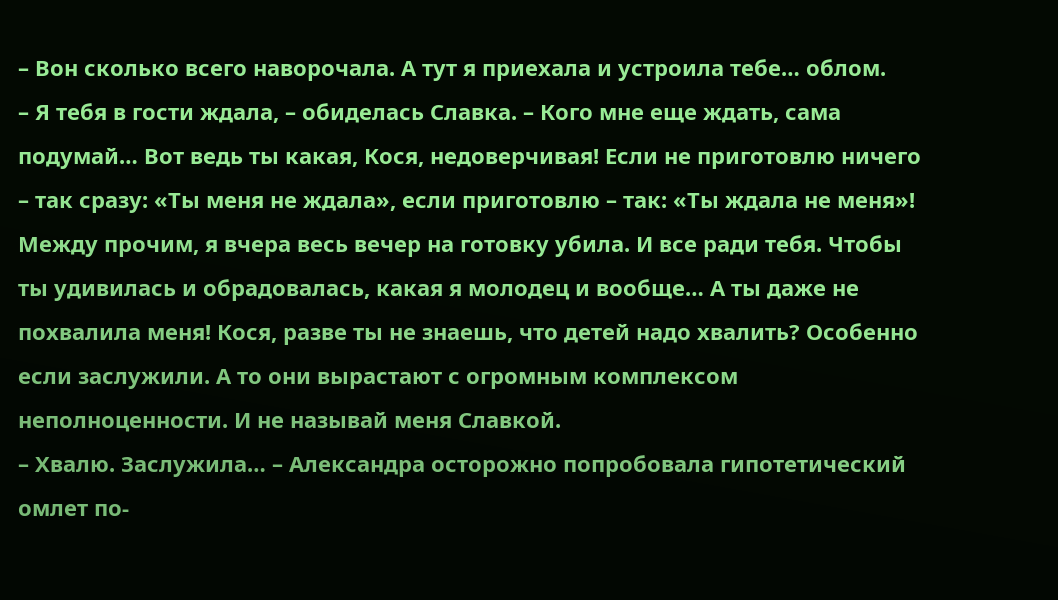– Вон сколько всего наворочала. А тут я приехала и устроила тебе… облом.
– Я тебя в гости ждала, – обиделась Славка. – Кого мне еще ждать, сама подумай… Вот ведь ты какая, Кося, недоверчивая! Если не приготовлю ничего – так сразу: «Ты меня не ждала», если приготовлю – так: «Ты ждала не меня»! Между прочим, я вчера весь вечер на готовку убила. И все ради тебя. Чтобы ты удивилась и обрадовалась, какая я молодец и вообще… А ты даже не похвалила меня! Кося, разве ты не знаешь, что детей надо хвалить? Особенно если заслужили. А то они вырастают с огромным комплексом неполноценности. И не называй меня Славкой.
– Хвалю. Заслужила… – Александра осторожно попробовала гипотетический омлет по-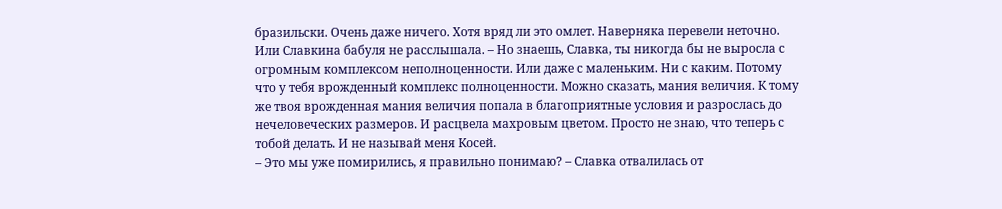бразильски. Очень даже ничего. Хотя вряд ли это омлет. Наверняка перевели неточно. Или Славкина бабуля не расслышала. – Но знаешь, Славка, ты никогда бы не выросла с огромным комплексом неполноценности. Или даже с маленьким. Ни с каким. Потому что у тебя врожденный комплекс полноценности. Можно сказать, мания величия. К тому же твоя врожденная мания величия попала в благоприятные условия и разрослась до нечеловеческих размеров. И расцвела махровым цветом. Просто не знаю, что теперь с тобой делать. И не называй меня Косей.
– Это мы уже помирились, я правильно понимаю? – Славка отвалилась от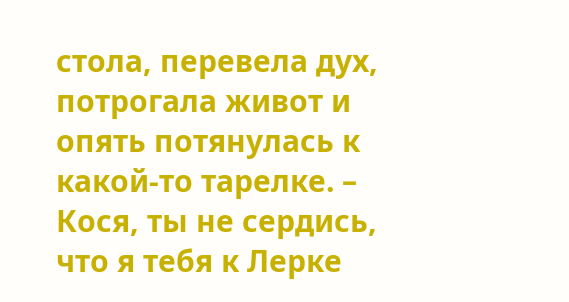стола, перевела дух, потрогала живот и опять потянулась к какой-то тарелке. – Кося, ты не сердись, что я тебя к Лерке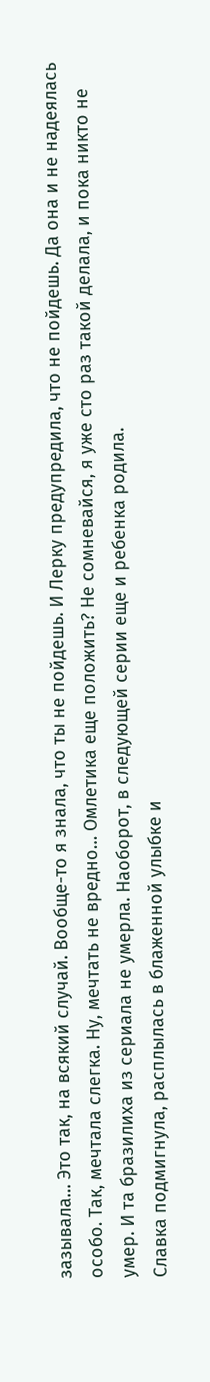зазывала… Это так, на всякий случай. Вообще-то я знала, что ты не пойдешь. И Лерку предупредила, что не пойдешь. Да она и не надеялась особо. Так, мечтала слегка. Ну, мечтать не вредно… Омлетика еще положить? Не сомневайся, я уже сто раз такой делала, и пока никто не умер. И та бразилиха из сериала не умерла. Наоборот, в следующей серии еще и ребенка родила.
Славка подмигнула, расплылась в блаженной улыбке и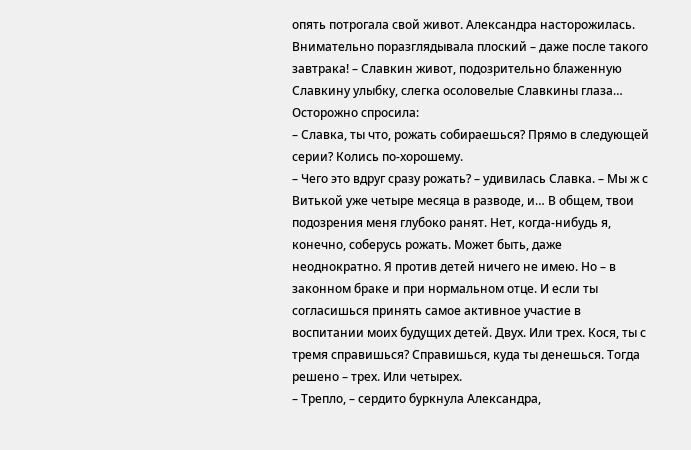опять потрогала свой живот. Александра насторожилась. Внимательно поразглядывала плоский – даже после такого завтрака! – Славкин живот, подозрительно блаженную Славкину улыбку, слегка осоловелые Славкины глаза… Осторожно спросила:
– Славка, ты что, рожать собираешься? Прямо в следующей серии? Колись по-хорошему.
– Чего это вдруг сразу рожать? – удивилась Славка. – Мы ж с Витькой уже четыре месяца в разводе, и… В общем, твои подозрения меня глубоко ранят. Нет, когда-нибудь я, конечно, соберусь рожать. Может быть, даже неоднократно. Я против детей ничего не имею. Но – в законном браке и при нормальном отце. И если ты согласишься принять самое активное участие в воспитании моих будущих детей. Двух. Или трех. Кося, ты с тремя справишься? Справишься, куда ты денешься. Тогда решено – трех. Или четырех.
– Трепло, – сердито буркнула Александра,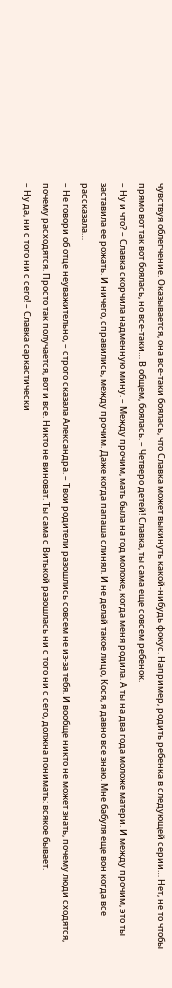чувствуя облегчение. Оказывается, она все-таки боялась, что Славка может выкинуть какой-нибудь фокус. Например, родить ребенка в следующей серии… Нет, не то чтобы прямо вот так вот боялась, но все-таки… В общем, боялась. – Четверо детей! Славка, ты сама еще совсем ребенок.
– Ну и что? – Славка скорчила надменную мину. – Между прочим, мать была на год моложе, когда меня родила. А ты на два года моложе матери. И между прочим, это ты заставила ее рожать. И ничего, справились, между прочим. Даже когда папаша слинял. И не делай такое лицо, Кося, я давно все знаю. Мне бабуля еще вон когда все рассказала…
– Не говори об отце неуважительно, – строго сказала Александра. – Твои родители разошлись совсем не из-за тебя. И вообще никто не может знать, почему люди сходятся, почему расходятся. Просто так получается, вот и все. Никто не виноват. Ты сама с Витькой разошлась ни с того ни с сего, должна понимать: всякое бывает.
– Ну да, ни с того ни с сего! – Славка саркастически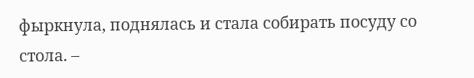фыркнула, поднялась и стала собирать посуду со стола. –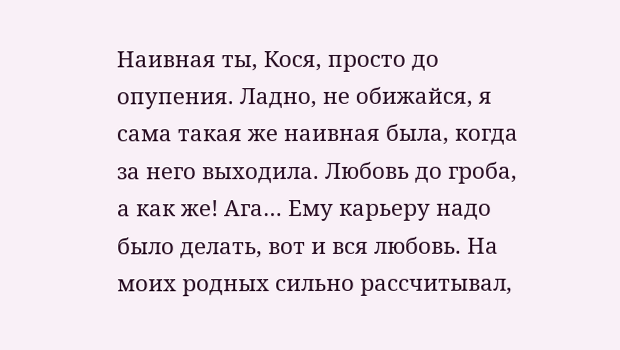Наивная ты, Кося, просто до опупения. Ладно, не обижайся, я сама такая же наивная была, когда за него выходила. Любовь до гроба, а как же! Ага… Ему карьеру надо было делать, вот и вся любовь. На моих родных сильно рассчитывал,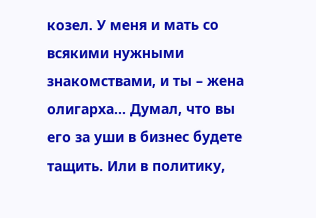козел. У меня и мать со всякими нужными знакомствами, и ты – жена олигарха… Думал, что вы его за уши в бизнес будете тащить. Или в политику,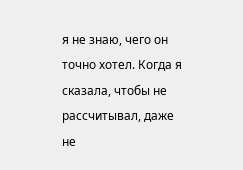я не знаю, чего он точно хотел. Когда я сказала, чтобы не рассчитывал, даже не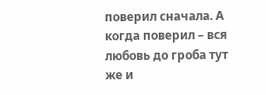поверил сначала. А когда поверил – вся любовь до гроба тут же и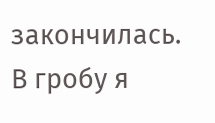закончилась. В гробу я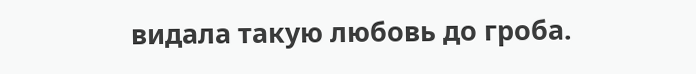видала такую любовь до гроба.